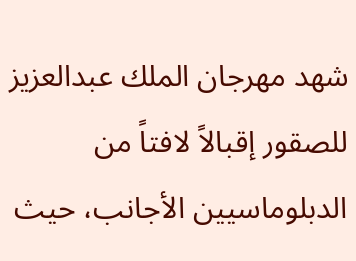شهد مهرجان الملك عبدالعزيز للصقور إقبالاً لافتاً من الدبلوماسيين الأجانب، حيث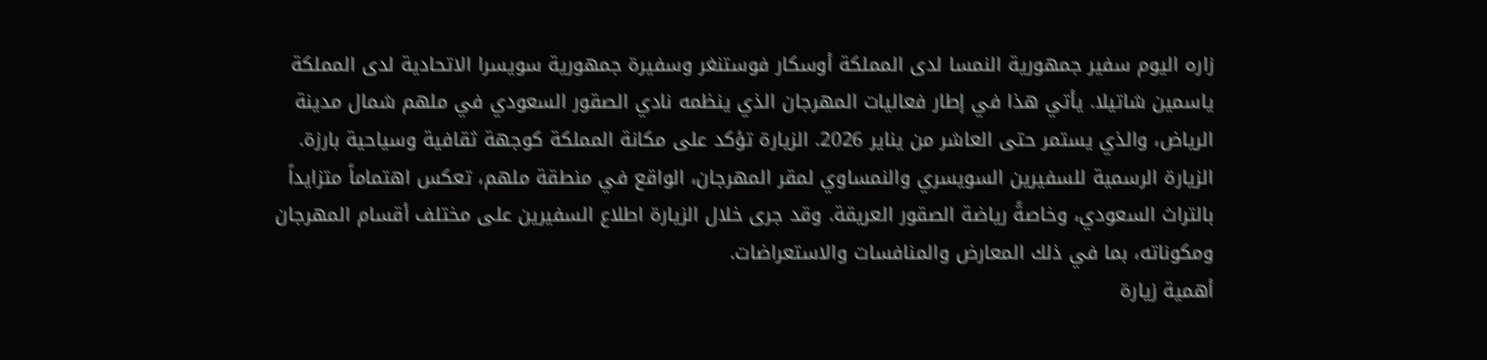زاره اليوم سفير جمهورية النمسا لدى المملكة أوسكار فوستنغر وسفيرة جمهورية سويسرا الاتحادية لدى المملكة ياسمين شاتيلا. يأتي هذا في إطار فعاليات المهرجان الذي ينظمه نادي الصقور السعودي في ملهم شمال مدينة الرياض، والذي يستمر حتى العاشر من يناير 2026. الزيارة تؤكد على مكانة المملكة كوجهة ثقافية وسياحية بارزة.
الزيارة الرسمية للسفيرين السويسري والنمساوي لمقر المهرجان، الواقع في منطقة ملهم، تعكس اهتماماً متزايداً بالتراث السعودي، وخاصةً رياضة الصقور العريقة. وقد جرى خلال الزيارة اطلاع السفيرين على مختلف أقسام المهرجان ومكوناته، بما في ذلك المعارض والمنافسات والاستعراضات.
أهمية زيارة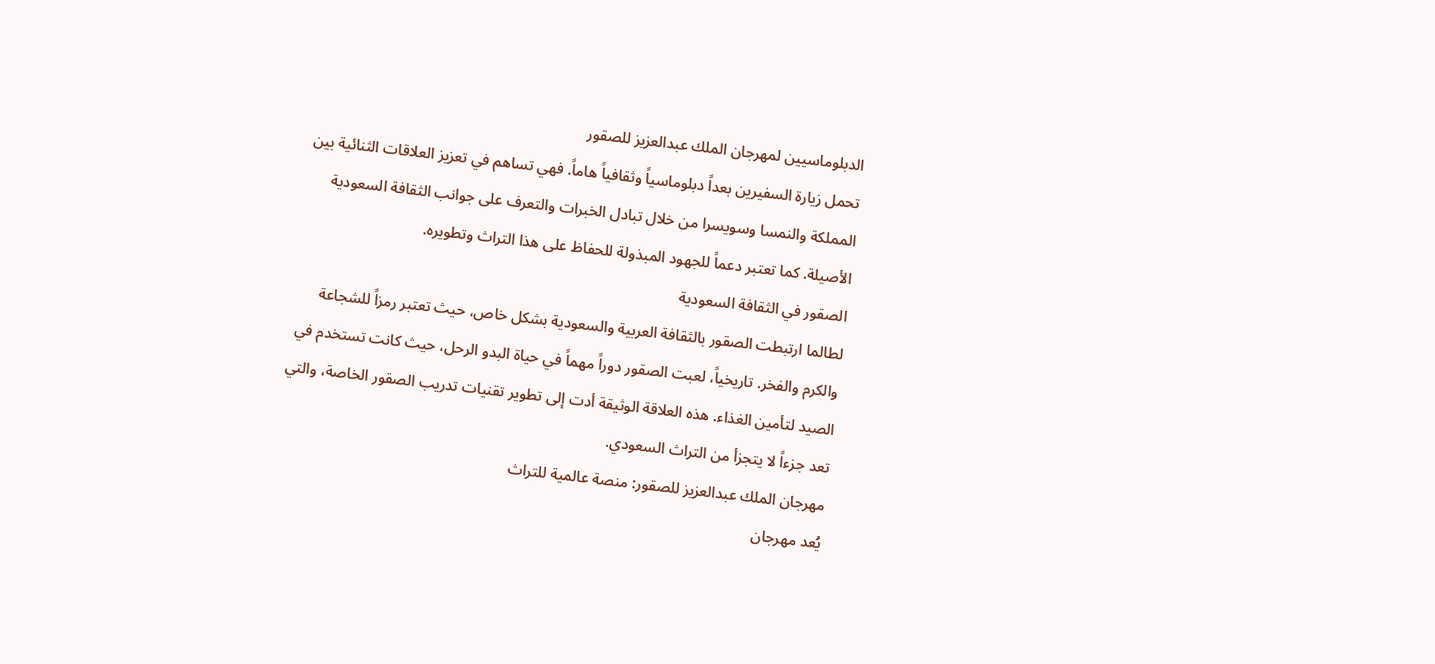الدبلوماسيين لمهرجان الملك عبدالعزيز للصقور
تحمل زيارة السفيرين بعداً دبلوماسياً وثقافياً هاماً. فهي تساهم في تعزيز العلاقات الثنائية بين المملكة والنمسا وسويسرا من خلال تبادل الخبرات والتعرف على جوانب الثقافة السعودية الأصيلة. كما تعتبر دعماً للجهود المبذولة للحفاظ على هذا التراث وتطويره.
الصقور في الثقافة السعودية
لطالما ارتبطت الصقور بالثقافة العربية والسعودية بشكل خاص، حيث تعتبر رمزاً للشجاعة والكرم والفخر. تاريخياً، لعبت الصقور دوراً مهماً في حياة البدو الرحل، حيث كانت تستخدم في الصيد لتأمين الغذاء. هذه العلاقة الوثيقة أدت إلى تطوير تقنيات تدريب الصقور الخاصة، والتي تعد جزءاً لا يتجزأ من التراث السعودي.
مهرجان الملك عبدالعزيز للصقور: منصة عالمية للتراث
يُعد مهرجان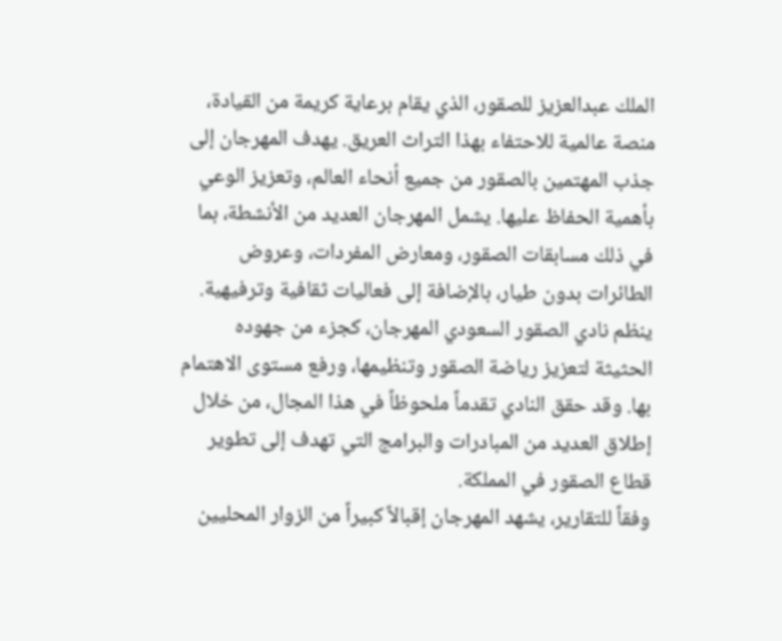الملك عبدالعزيز للصقور، الذي يقام برعاية كريمة من القيادة، منصة عالمية للاحتفاء بهذا التراث العريق. يهدف المهرجان إلى جذب المهتمين بالصقور من جميع أنحاء العالم، وتعزيز الوعي بأهمية الحفاظ عليها. يشمل المهرجان العديد من الأنشطة، بما في ذلك مسابقات الصقور، ومعارض المفردات، وعروض الطائرات بدون طيار، بالإضافة إلى فعاليات ثقافية وترفيهية.
ينظم نادي الصقور السعودي المهرجان، كجزء من جهوده الحثيثة لتعزيز رياضة الصقور وتنظيمها، ورفع مستوى الاهتمام بها. وقد حقق النادي تقدماً ملحوظاً في هذا المجال، من خلال إطلاق العديد من المبادرات والبرامج التي تهدف إلى تطوير قطاع الصقور في المملكة.
وفقاً للتقارير، يشهد المهرجان إقبالاً كبيراً من الزوار المحليين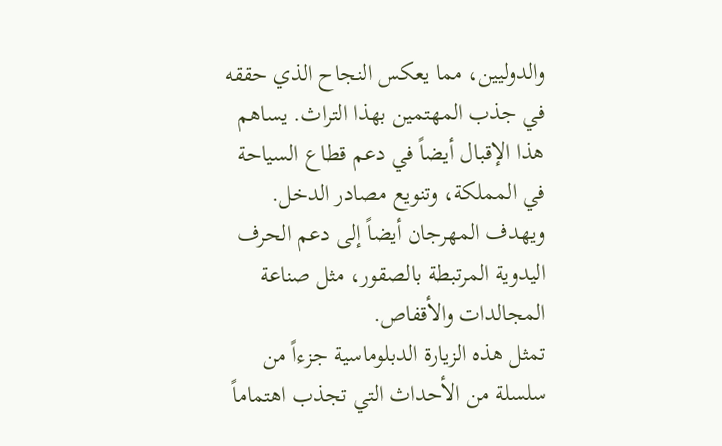والدوليين، مما يعكس النجاح الذي حققه في جذب المهتمين بهذا التراث. يساهم هذا الإقبال أيضاً في دعم قطاع السياحة في المملكة، وتنويع مصادر الدخل. ويهدف المهرجان أيضاً إلى دعم الحرف اليدوية المرتبطة بالصقور، مثل صناعة المجالدات والأقفاص.
تمثل هذه الزيارة الدبلوماسية جزءاً من سلسلة من الأحداث التي تجذب اهتماماً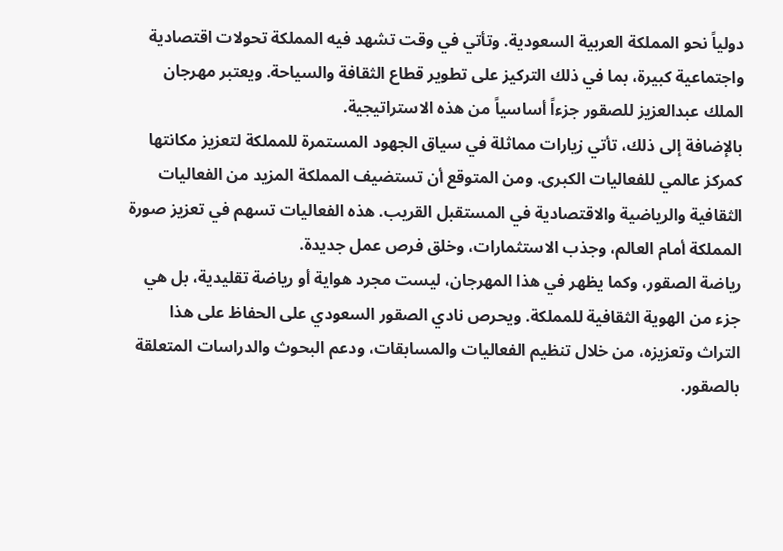دولياً نحو المملكة العربية السعودية. وتأتي في وقت تشهد فيه المملكة تحولات اقتصادية واجتماعية كبيرة، بما في ذلك التركيز على تطوير قطاع الثقافة والسياحة. ويعتبر مهرجان الملك عبدالعزيز للصقور جزءاً أساسياً من هذه الاستراتيجية.
بالإضافة إلى ذلك، تأتي زيارات مماثلة في سياق الجهود المستمرة للمملكة لتعزيز مكانتها كمركز عالمي للفعاليات الكبرى. ومن المتوقع أن تستضيف المملكة المزيد من الفعاليات الثقافية والرياضية والاقتصادية في المستقبل القريب. هذه الفعاليات تسهم في تعزيز صورة المملكة أمام العالم، وجذب الاستثمارات، وخلق فرص عمل جديدة.
رياضة الصقور، وكما يظهر في هذا المهرجان، ليست مجرد هواية أو رياضة تقليدية، بل هي جزء من الهوية الثقافية للمملكة. ويحرص نادي الصقور السعودي على الحفاظ على هذا التراث وتعزيزه، من خلال تنظيم الفعاليات والمسابقات، ودعم البحوث والدراسات المتعلقة بالصقور.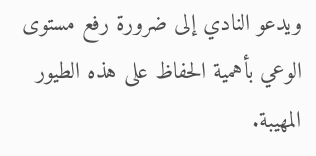ويدعو النادي إلى ضرورة رفع مستوى الوعي بأهمية الحفاظ على هذه الطيور المهيبة.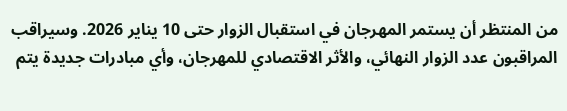من المنتظر أن يستمر المهرجان في استقبال الزوار حتى 10 يناير 2026. وسيراقب المراقبون عدد الزوار النهائي، والأثر الاقتصادي للمهرجان، وأي مبادرات جديدة يتم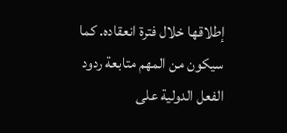إطلاقها خلال فترة انعقاده. كما سيكون من المهم متابعة ردود الفعل الدولية على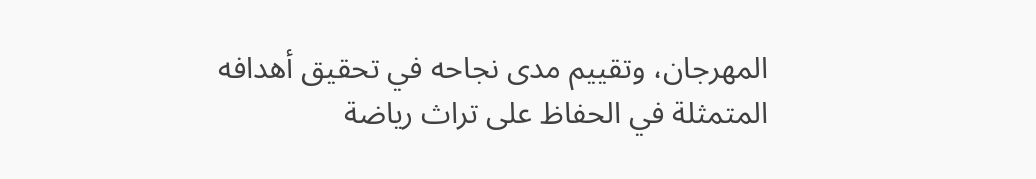المهرجان، وتقييم مدى نجاحه في تحقيق أهدافه المتمثلة في الحفاظ على تراث رياضة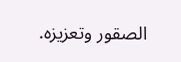الصقور وتعزيزه.